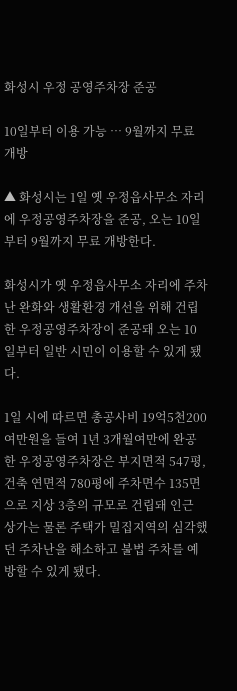화성시 우정 공영주차장 준공

10일부터 이용 가능 … 9월까지 무료 개방

▲ 화성시는 1일 옛 우정읍사무소 자리에 우정공영주차장을 준공, 오는 10일부터 9월까지 무료 개방한다.

화성시가 옛 우정읍사무소 자리에 주차난 완화와 생활환경 개선을 위해 건립한 우정공영주차장이 준공돼 오는 10일부터 일반 시민이 이용할 수 있게 됐다.

1일 시에 따르면 총공사비 19억5천200여만원을 들여 1년 3개월여만에 완공한 우정공영주차장은 부지면적 547평, 건축 연면적 780평에 주차면수 135면으로 지상 3층의 규모로 건립돼 인근 상가는 물론 주택가 밀집지역의 심각했던 주차난을 해소하고 불법 주차를 예방할 수 있게 됐다.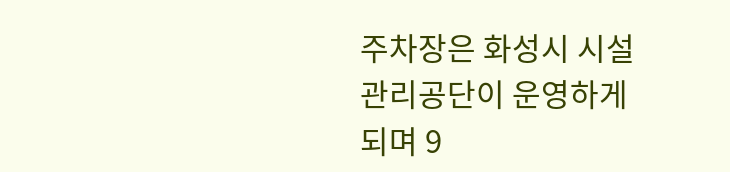주차장은 화성시 시설관리공단이 운영하게 되며 9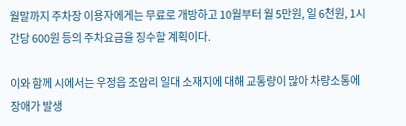월말까지 주차장 이용자에게는 무료로 개방하고 10월부터 월 5만원, 일 6천원, 1시간당 600원 등의 주차요금을 징수할 계획이다.

이와 함께 시에서는 우정읍 조암리 일대 소재지에 대해 교통량이 많아 차량소통에 장애가 발생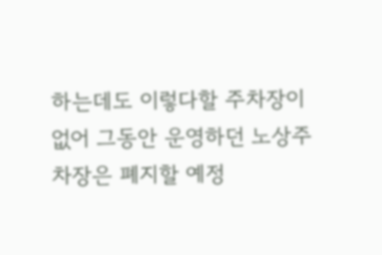하는데도 이렇다할 주차장이 없어 그동안 운영하던 노상주차장은 폐지할 예정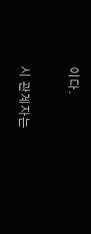이다.

시 관계자는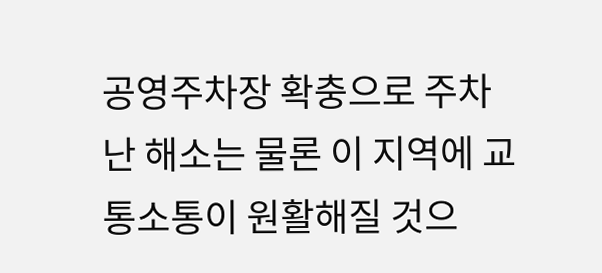공영주차장 확충으로 주차난 해소는 물론 이 지역에 교통소통이 원활해질 것으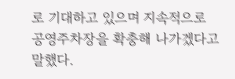로 기대하고 있으며 지속적으로 공영주차장을 확충해 나가겠다고 말했다.